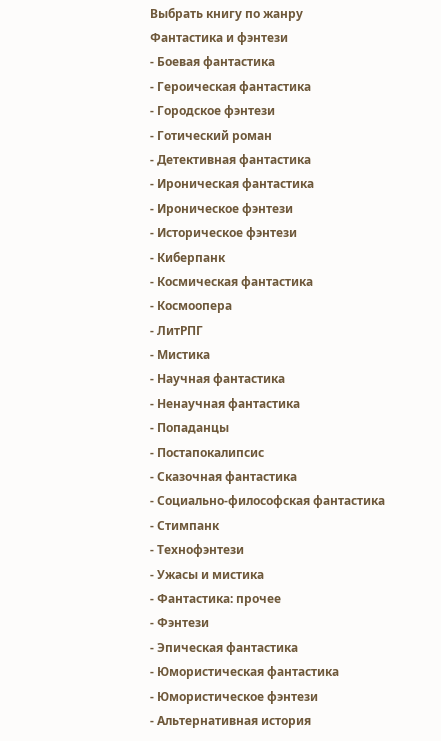Выбрать книгу по жанру
Фантастика и фэнтези
- Боевая фантастика
- Героическая фантастика
- Городское фэнтези
- Готический роман
- Детективная фантастика
- Ироническая фантастика
- Ироническое фэнтези
- Историческое фэнтези
- Киберпанк
- Космическая фантастика
- Космоопера
- ЛитРПГ
- Мистика
- Научная фантастика
- Ненаучная фантастика
- Попаданцы
- Постапокалипсис
- Сказочная фантастика
- Социально-философская фантастика
- Стимпанк
- Технофэнтези
- Ужасы и мистика
- Фантастика: прочее
- Фэнтези
- Эпическая фантастика
- Юмористическая фантастика
- Юмористическое фэнтези
- Альтернативная история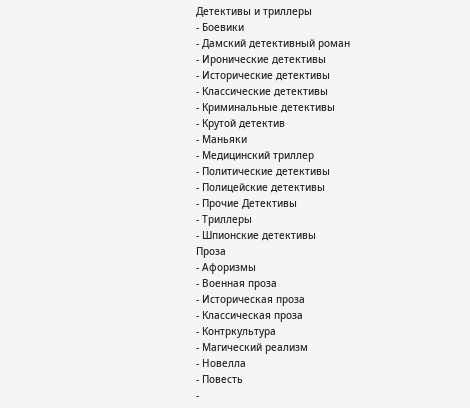Детективы и триллеры
- Боевики
- Дамский детективный роман
- Иронические детективы
- Исторические детективы
- Классические детективы
- Криминальные детективы
- Крутой детектив
- Маньяки
- Медицинский триллер
- Политические детективы
- Полицейские детективы
- Прочие Детективы
- Триллеры
- Шпионские детективы
Проза
- Афоризмы
- Военная проза
- Историческая проза
- Классическая проза
- Контркультура
- Магический реализм
- Новелла
- Повесть
-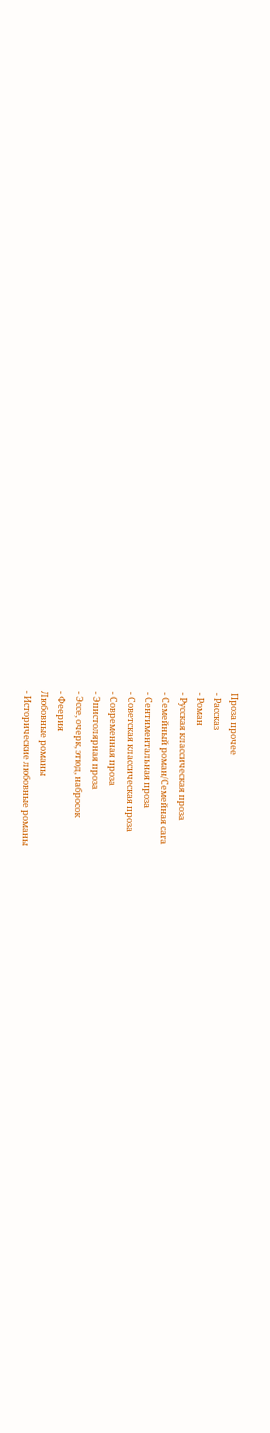Проза прочее
- Рассказ
- Роман
- Русская классическая проза
- Семейный роман/Семейная сага
- Сентиментальная проза
- Советская классическая проза
- Современная проза
- Эпистолярная проза
- Эссе, очерк, этюд, набросок
- Феерия
Любовные романы
- Исторические любовные романы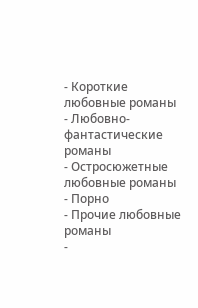- Короткие любовные романы
- Любовно-фантастические романы
- Остросюжетные любовные романы
- Порно
- Прочие любовные романы
-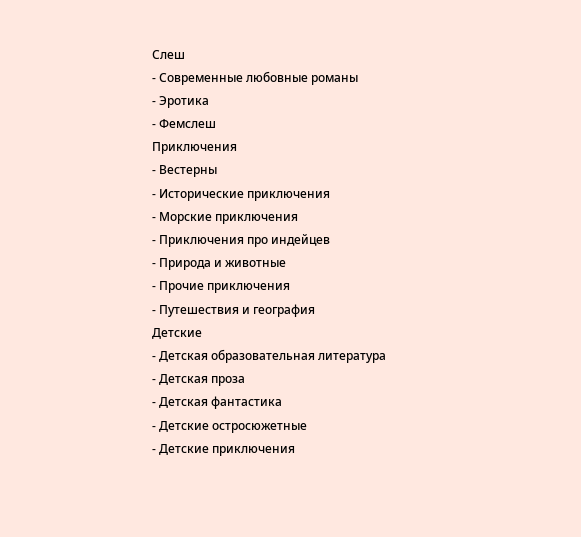Слеш
- Современные любовные романы
- Эротика
- Фемслеш
Приключения
- Вестерны
- Исторические приключения
- Морские приключения
- Приключения про индейцев
- Природа и животные
- Прочие приключения
- Путешествия и география
Детские
- Детская образовательная литература
- Детская проза
- Детская фантастика
- Детские остросюжетные
- Детские приключения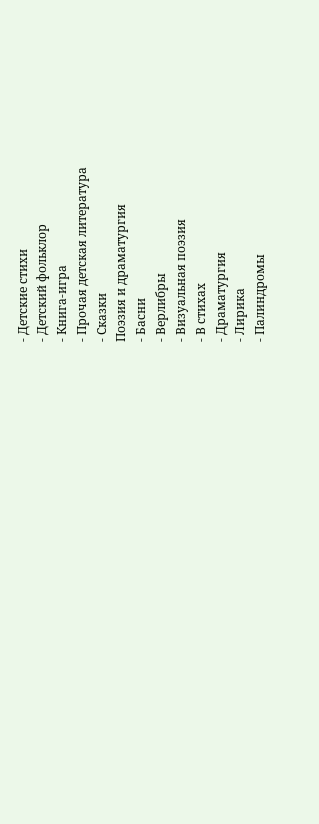- Детские стихи
- Детский фольклор
- Книга-игра
- Прочая детская литература
- Сказки
Поэзия и драматургия
- Басни
- Верлибры
- Визуальная поэзия
- В стихах
- Драматургия
- Лирика
- Палиндромы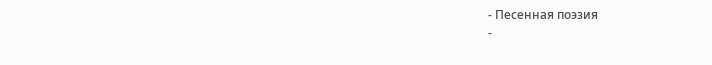- Песенная поэзия
-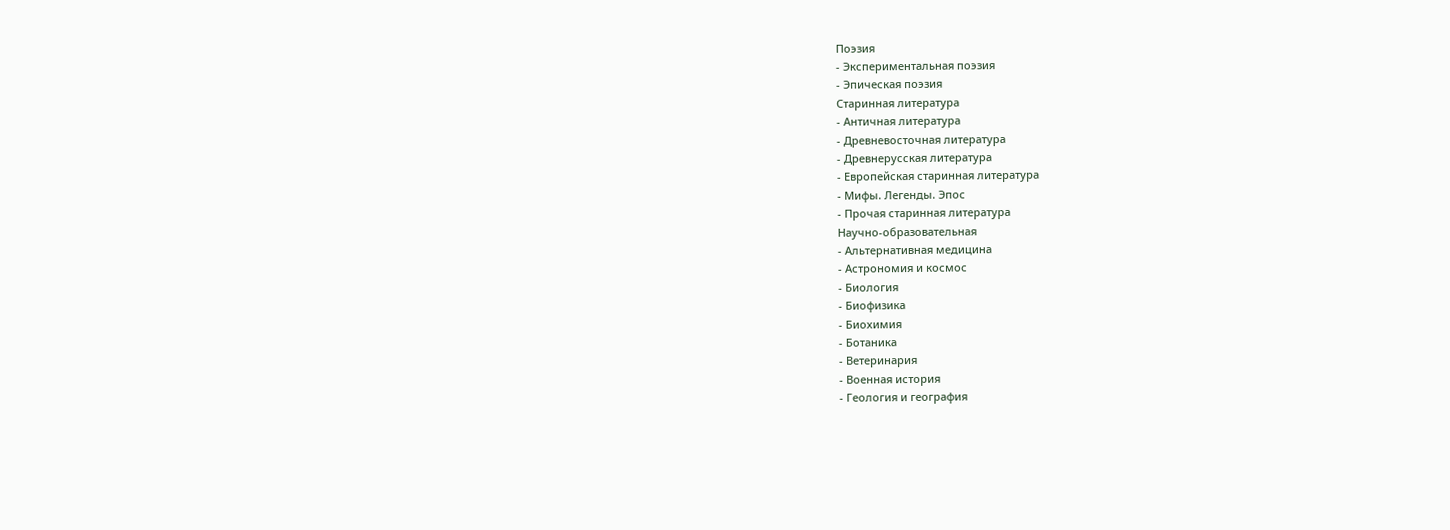Поэзия
- Экспериментальная поэзия
- Эпическая поэзия
Старинная литература
- Античная литература
- Древневосточная литература
- Древнерусская литература
- Европейская старинная литература
- Мифы. Легенды. Эпос
- Прочая старинная литература
Научно-образовательная
- Альтернативная медицина
- Астрономия и космос
- Биология
- Биофизика
- Биохимия
- Ботаника
- Ветеринария
- Военная история
- Геология и география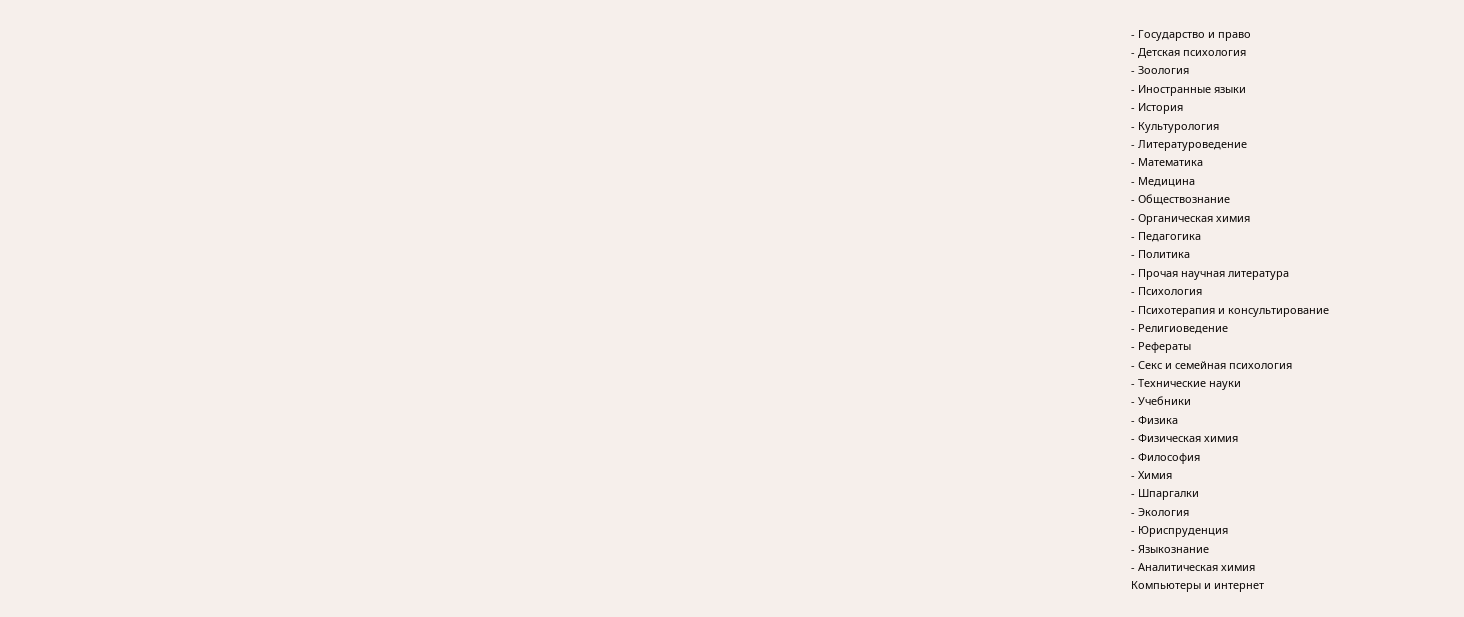- Государство и право
- Детская психология
- Зоология
- Иностранные языки
- История
- Культурология
- Литературоведение
- Математика
- Медицина
- Обществознание
- Органическая химия
- Педагогика
- Политика
- Прочая научная литература
- Психология
- Психотерапия и консультирование
- Религиоведение
- Рефераты
- Секс и семейная психология
- Технические науки
- Учебники
- Физика
- Физическая химия
- Философия
- Химия
- Шпаргалки
- Экология
- Юриспруденция
- Языкознание
- Аналитическая химия
Компьютеры и интернет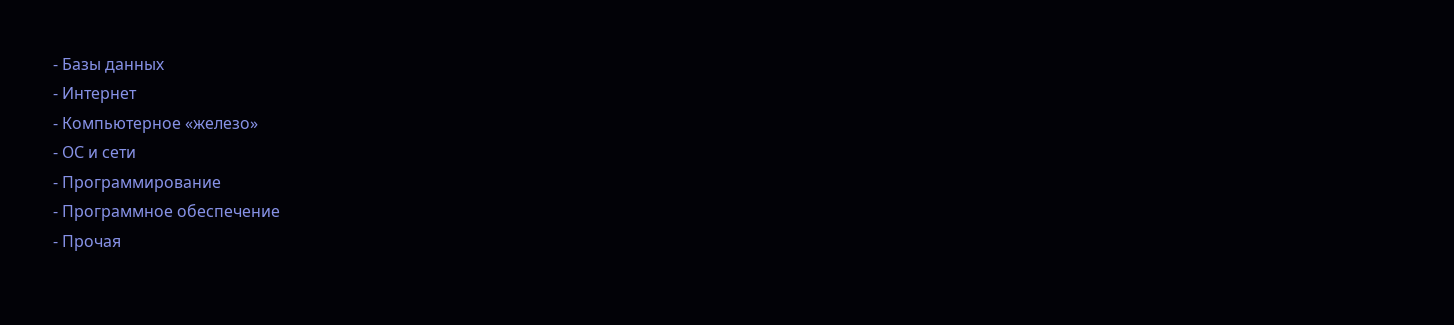- Базы данных
- Интернет
- Компьютерное «железо»
- ОС и сети
- Программирование
- Программное обеспечение
- Прочая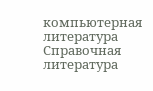компьютерная литература
Справочная литература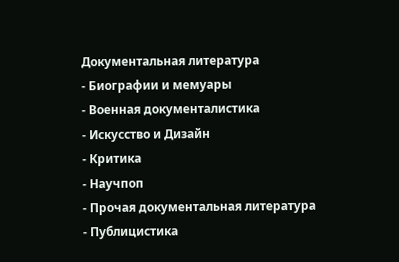Документальная литература
- Биографии и мемуары
- Военная документалистика
- Искусство и Дизайн
- Критика
- Научпоп
- Прочая документальная литература
- Публицистика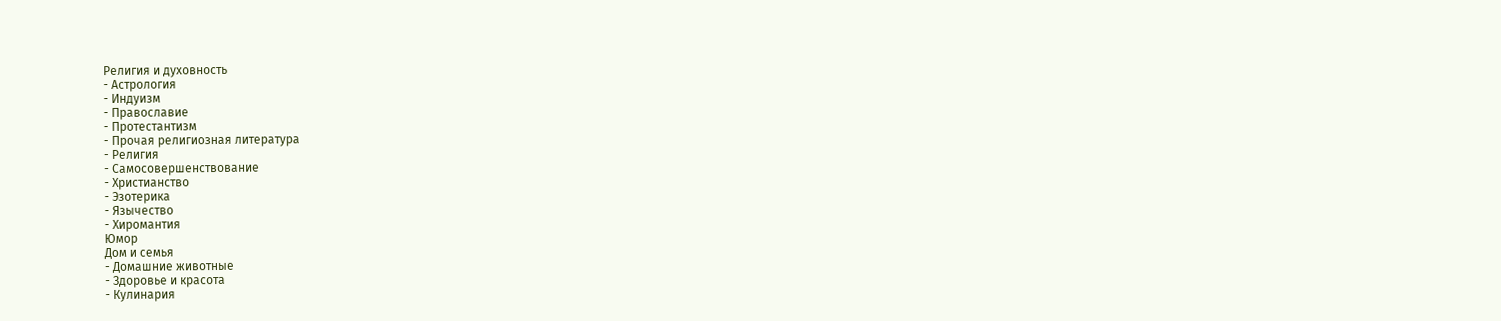Религия и духовность
- Астрология
- Индуизм
- Православие
- Протестантизм
- Прочая религиозная литература
- Религия
- Самосовершенствование
- Христианство
- Эзотерика
- Язычество
- Хиромантия
Юмор
Дом и семья
- Домашние животные
- Здоровье и красота
- Кулинария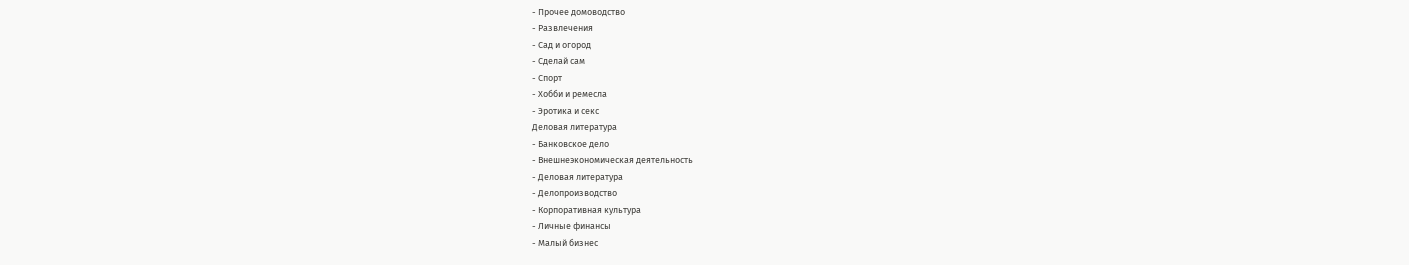- Прочее домоводство
- Развлечения
- Сад и огород
- Сделай сам
- Спорт
- Хобби и ремесла
- Эротика и секс
Деловая литература
- Банковское дело
- Внешнеэкономическая деятельность
- Деловая литература
- Делопроизводство
- Корпоративная культура
- Личные финансы
- Малый бизнес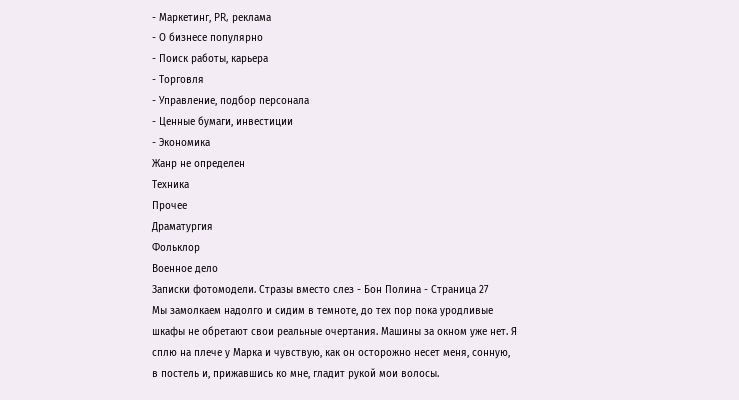- Маркетинг, PR, реклама
- О бизнесе популярно
- Поиск работы, карьера
- Торговля
- Управление, подбор персонала
- Ценные бумаги, инвестиции
- Экономика
Жанр не определен
Техника
Прочее
Драматургия
Фольклор
Военное дело
Записки фотомодели. Стразы вместо слез - Бон Полина - Страница 27
Мы замолкаем надолго и сидим в темноте, до тех пор пока уродливые шкафы не обретают свои реальные очертания. Машины за окном уже нет. Я сплю на плече у Марка и чувствую, как он осторожно несет меня, сонную, в постель и, прижавшись ко мне, гладит рукой мои волосы.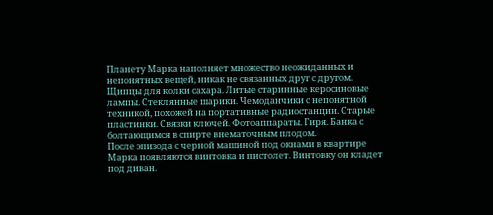Планету Марка наполняет множество неожиданных и непонятных вещей, никак не связанных друг с другом. Щипцы для колки сахара. Литые старинные керосиновые лампы. Стеклянные шарики. Чемоданчики с непонятной техникой, похожей на портативные радиостанции. Старые пластинки. Связки ключей. Фотоаппараты. Гиря. Банка с болтающимся в спирте внематочным плодом.
После эпизода с черной машиной под окнами в квартире Марка появляются винтовка и пистолет. Винтовку он кладет под диван.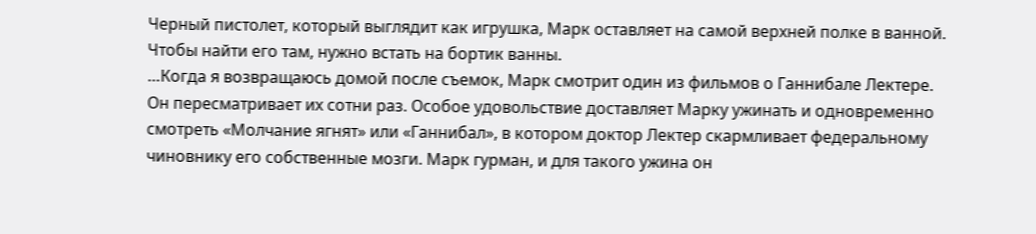Черный пистолет, который выглядит как игрушка, Марк оставляет на самой верхней полке в ванной. Чтобы найти его там, нужно встать на бортик ванны.
…Когда я возвращаюсь домой после съемок, Марк смотрит один из фильмов о Ганнибале Лектере. Он пересматривает их сотни раз. Особое удовольствие доставляет Марку ужинать и одновременно смотреть «Молчание ягнят» или «Ганнибал», в котором доктор Лектер скармливает федеральному чиновнику его собственные мозги. Марк гурман, и для такого ужина он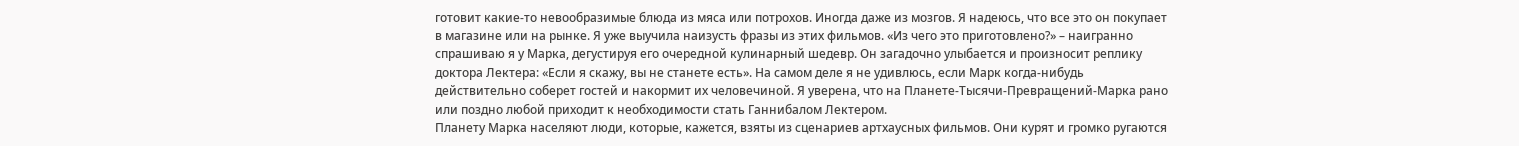готовит какие-то невообразимые блюда из мяса или потрохов. Иногда даже из мозгов. Я надеюсь, что все это он покупает в магазине или на рынке. Я уже выучила наизусть фразы из этих фильмов. «Из чего это приготовлено?» – наигранно спрашиваю я у Марка, дегустируя его очередной кулинарный шедевр. Он загадочно улыбается и произносит реплику доктора Лектера: «Если я скажу, вы не станете есть». На самом деле я не удивлюсь, если Марк когда-нибудь действительно соберет гостей и накормит их человечиной. Я уверена, что на Планете-Тысячи-Превращений-Марка рано или поздно любой приходит к необходимости стать Ганнибалом Лектером.
Планету Марка населяют люди, которые, кажется, взяты из сценариев артхаусных фильмов. Они курят и громко ругаются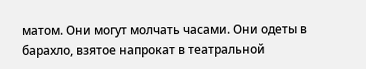матом. Они могут молчать часами. Они одеты в барахло, взятое напрокат в театральной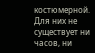костюмерной. Для них не существует ни часов, ни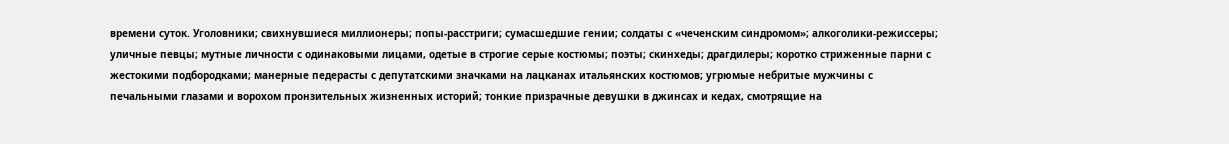времени суток. Уголовники; свихнувшиеся миллионеры; попы-расстриги; сумасшедшие гении; солдаты с «чеченским синдромом»; алкоголики-режиссеры; уличные певцы; мутные личности с одинаковыми лицами, одетые в строгие серые костюмы; поэты; скинхеды; драгдилеры; коротко стриженные парни с жестокими подбородками; манерные педерасты с депутатскими значками на лацканах итальянских костюмов; угрюмые небритые мужчины с печальными глазами и ворохом пронзительных жизненных историй; тонкие призрачные девушки в джинсах и кедах, смотрящие на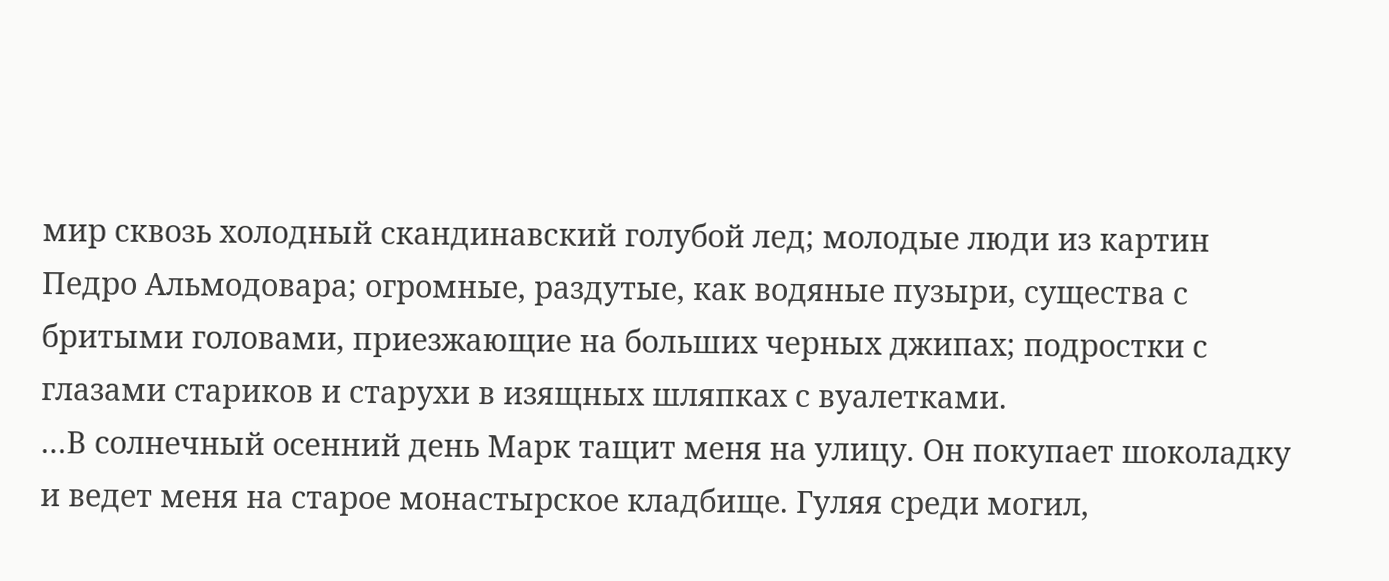мир сквозь холодный скандинавский голубой лед; молодые люди из картин Педро Альмодовара; огромные, раздутые, как водяные пузыри, существа с бритыми головами, приезжающие на больших черных джипах; подростки с глазами стариков и старухи в изящных шляпках с вуалетками.
…В солнечный осенний день Марк тащит меня на улицу. Он покупает шоколадку и ведет меня на старое монастырское кладбище. Гуляя среди могил,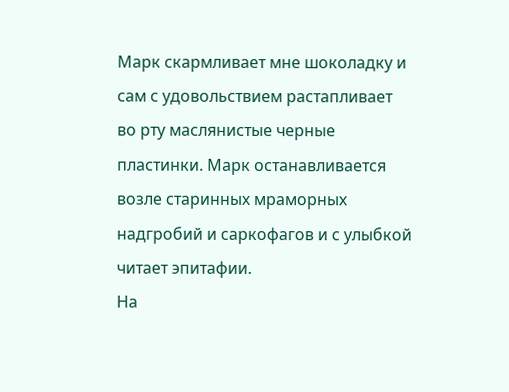Марк скармливает мне шоколадку и сам с удовольствием растапливает во рту маслянистые черные пластинки. Марк останавливается возле старинных мраморных надгробий и саркофагов и с улыбкой читает эпитафии.
На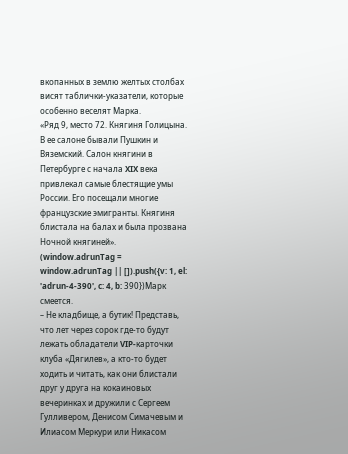вкопанных в землю желтых столбах висят таблички-указатели, которые особенно веселят Марка.
«Ряд 9, место 72. Княгиня Голицына. В ее салоне бывали Пушкин и Вяземский. Салон княгини в Петербурге с начала XIX века привлекал самые блестящие умы России. Его посещали многие французские эмигранты. Княгиня блистала на балах и была прозвана Ночной княгиней».
(window.adrunTag = window.adrunTag || []).push({v: 1, el: 'adrun-4-390', c: 4, b: 390})Марк смеется.
– Не кладбище, а бутик! Представь, что лет через сорок где-то будут лежать обладатели VIP-карточки клуба «Дягилев», а кто-то будет ходить и читать, как они блистали друг у друга на кокаиновых вечеринках и дружили с Сергеем Гулливером, Денисом Симачевым и Илиасом Меркури или Никасом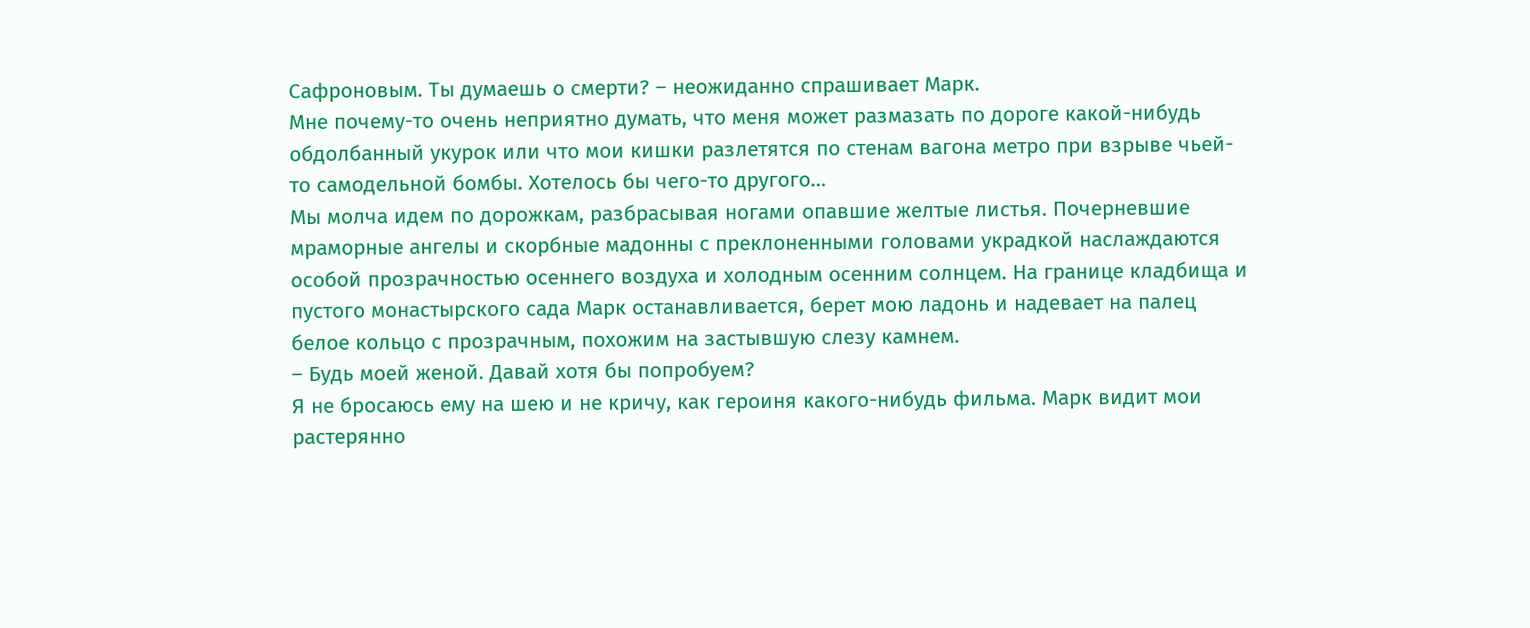Сафроновым. Ты думаешь о смерти? – неожиданно спрашивает Марк.
Мне почему-то очень неприятно думать, что меня может размазать по дороге какой-нибудь обдолбанный укурок или что мои кишки разлетятся по стенам вагона метро при взрыве чьей-то самодельной бомбы. Хотелось бы чего-то другого…
Мы молча идем по дорожкам, разбрасывая ногами опавшие желтые листья. Почерневшие мраморные ангелы и скорбные мадонны с преклоненными головами украдкой наслаждаются особой прозрачностью осеннего воздуха и холодным осенним солнцем. На границе кладбища и пустого монастырского сада Марк останавливается, берет мою ладонь и надевает на палец белое кольцо с прозрачным, похожим на застывшую слезу камнем.
– Будь моей женой. Давай хотя бы попробуем?
Я не бросаюсь ему на шею и не кричу, как героиня какого-нибудь фильма. Марк видит мои растерянно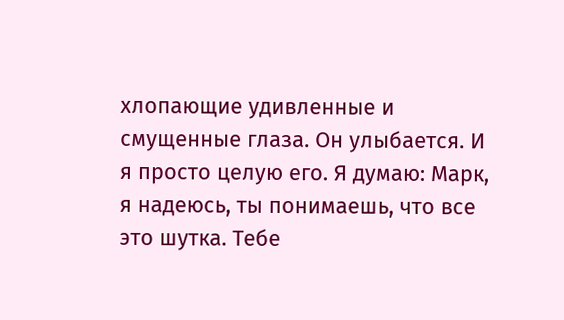хлопающие удивленные и смущенные глаза. Он улыбается. И я просто целую его. Я думаю: Марк, я надеюсь, ты понимаешь, что все это шутка. Тебе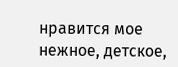нравится мое нежное, детское,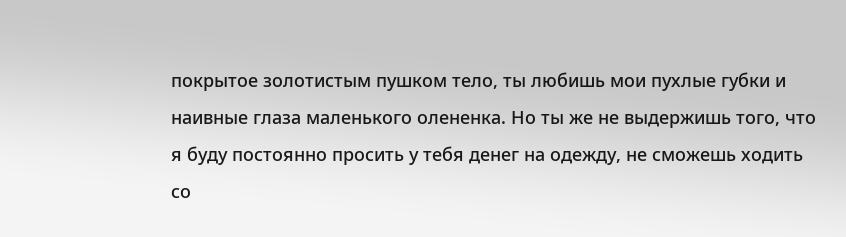покрытое золотистым пушком тело, ты любишь мои пухлые губки и наивные глаза маленького олененка. Но ты же не выдержишь того, что я буду постоянно просить у тебя денег на одежду, не сможешь ходить со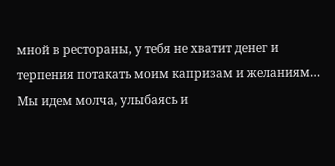мной в рестораны, у тебя не хватит денег и терпения потакать моим капризам и желаниям…
Мы идем молча, улыбаясь и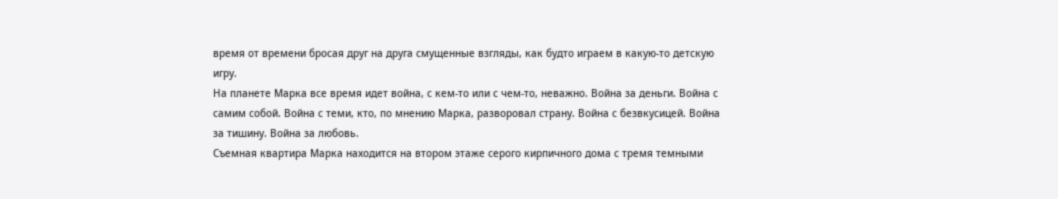время от времени бросая друг на друга смущенные взгляды, как будто играем в какую-то детскую игру.
На планете Марка все время идет война, с кем-то или с чем-то, неважно. Война за деньги. Война с самим собой. Война с теми, кто, по мнению Марка, разворовал страну. Война с безвкусицей. Война за тишину. Война за любовь.
Съемная квартира Марка находится на втором этаже серого кирпичного дома с тремя темными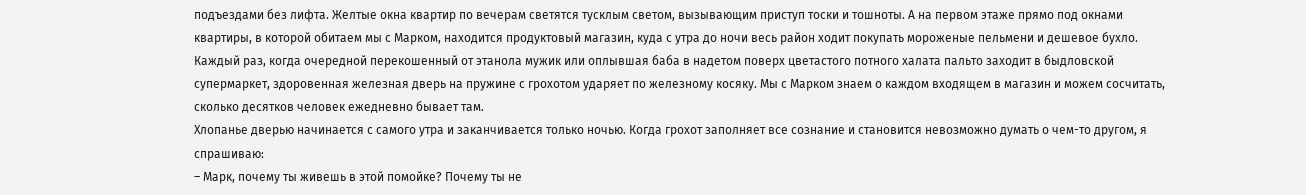подъездами без лифта. Желтые окна квартир по вечерам светятся тусклым светом, вызывающим приступ тоски и тошноты. А на первом этаже прямо под окнами квартиры, в которой обитаем мы с Марком, находится продуктовый магазин, куда с утра до ночи весь район ходит покупать мороженые пельмени и дешевое бухло. Каждый раз, когда очередной перекошенный от этанола мужик или оплывшая баба в надетом поверх цветастого потного халата пальто заходит в быдловской супермаркет, здоровенная железная дверь на пружине с грохотом ударяет по железному косяку. Мы с Марком знаем о каждом входящем в магазин и можем сосчитать, сколько десятков человек ежедневно бывает там.
Хлопанье дверью начинается с самого утра и заканчивается только ночью. Когда грохот заполняет все сознание и становится невозможно думать о чем-то другом, я спрашиваю:
– Марк, почему ты живешь в этой помойке? Почему ты не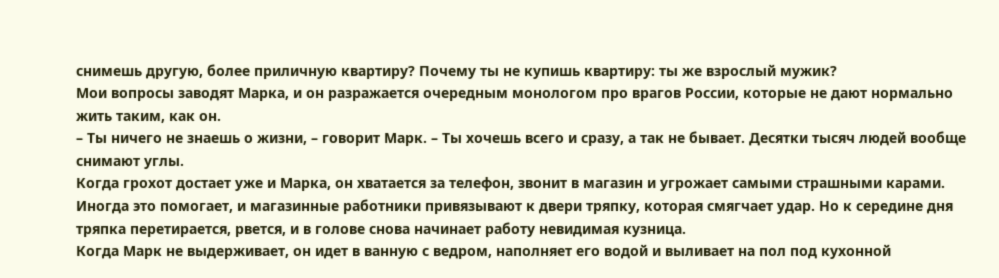снимешь другую, более приличную квартиру? Почему ты не купишь квартиру: ты же взрослый мужик?
Мои вопросы заводят Марка, и он разражается очередным монологом про врагов России, которые не дают нормально жить таким, как он.
– Ты ничего не знаешь о жизни, – говорит Марк. – Ты хочешь всего и сразу, а так не бывает. Десятки тысяч людей вообще снимают углы.
Когда грохот достает уже и Марка, он хватается за телефон, звонит в магазин и угрожает самыми страшными карами. Иногда это помогает, и магазинные работники привязывают к двери тряпку, которая смягчает удар. Но к середине дня тряпка перетирается, рвется, и в голове снова начинает работу невидимая кузница.
Когда Марк не выдерживает, он идет в ванную с ведром, наполняет его водой и выливает на пол под кухонной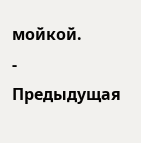мойкой.
- Предыдущая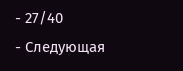- 27/40
- Следующая